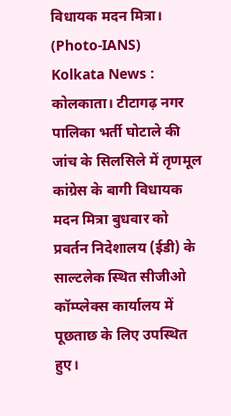विधायक मदन मित्रा। (Photo-IANS)
Kolkata News : कोलकाता। टीटागढ़ नगर पालिका भर्ती घोटाले की जांच के सिलसिले में तृणमूल कांग्रेस के बागी विधायक मदन मित्रा बुधवार को प्रवर्तन निदेशालय (ईडी) के साल्टलेक स्थित सीजीओ कॉम्प्लेक्स कार्यालय में पूछताछ के लिए उपस्थित हुए।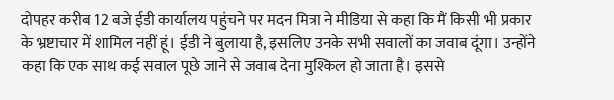दोपहर करीब 12 बजे ईडी कार्यालय पहुंचने पर मदन मित्रा ने मीडिया से कहा कि मैं किसी भी प्रकार के भ्रष्टाचार में शामिल नहीं हूं। ईडी ने बुलाया है, इसलिए उनके सभी सवालों का जवाब दूंगा। उन्होंने कहा कि एक साथ कई सवाल पूछे जाने से जवाब देना मुश्किल हो जाता है। इससे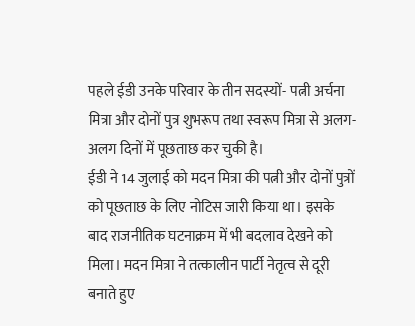पहले ईडी उनके परिवार के तीन सदस्यों- पत्नी अर्चना मित्रा और दोनों पुत्र शुभरूप तथा स्वरूप मित्रा से अलग-अलग दिनों में पूछताछ कर चुकी है।
ईडी ने 14 जुलाई को मदन मित्रा की पत्नी और दोनों पुत्रों को पूछताछ के लिए नोटिस जारी किया था। इसके बाद राजनीतिक घटनाक्रम में भी बदलाव देखने को मिला। मदन मित्रा ने तत्कालीन पार्टी नेतृत्व से दूरी बनाते हुए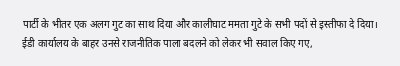पार्टी के भीतर एक अलग गुट का साथ दिया और कालीघाट ममता गुटे के सभी पदों से इस्तीफा दे दिया।
ईडी कार्यालय के बाहर उनसे राजनीतिक पाला बदलने को लेकर भी सवाल किए गए,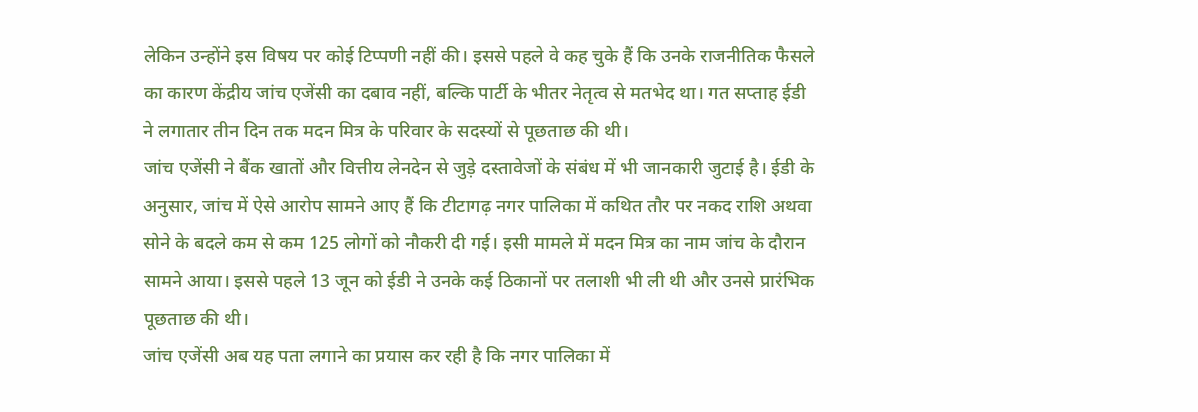लेकिन उन्होंने इस विषय पर कोई टिप्पणी नहीं की। इससे पहले वे कह चुके हैं कि उनके राजनीतिक फैसले का कारण केंद्रीय जांच एजेंसी का दबाव नहीं, बल्कि पार्टी के भीतर नेतृत्व से मतभेद था। गत सप्ताह ईडी ने लगातार तीन दिन तक मदन मित्र के परिवार के सदस्यों से पूछताछ की थी।
जांच एजेंसी ने बैंक खातों और वित्तीय लेनदेन से जुड़े दस्तावेजों के संबंध में भी जानकारी जुटाई है। ईडी के अनुसार, जांच में ऐसे आरोप सामने आए हैं कि टीटागढ़ नगर पालिका में कथित तौर पर नकद राशि अथवा सोने के बदले कम से कम 125 लोगों को नौकरी दी गई। इसी मामले में मदन मित्र का नाम जांच के दौरान सामने आया। इससे पहले 13 जून को ईडी ने उनके कई ठिकानों पर तलाशी भी ली थी और उनसे प्रारंभिक पूछताछ की थी।
जांच एजेंसी अब यह पता लगाने का प्रयास कर रही है कि नगर पालिका में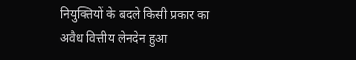नियुक्तियों के बदले किसी प्रकार का अवैध वित्तीय लेनदेन हुआ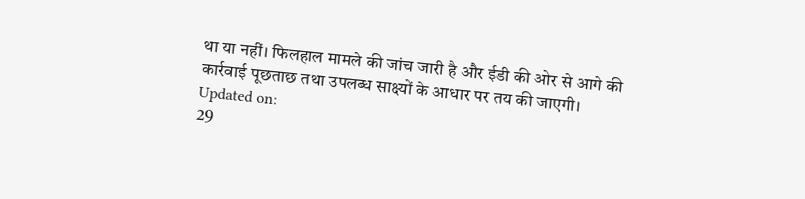था या नहीं। फिलहाल मामले की जांच जारी है और ईडी की ओर से आगे की कार्रवाई पूछताछ तथा उपलब्ध साक्ष्यों के आधार पर तय की जाएगी।
Updated on:
29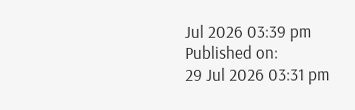Jul 2026 03:39 pm
Published on:
29 Jul 2026 03:31 pm